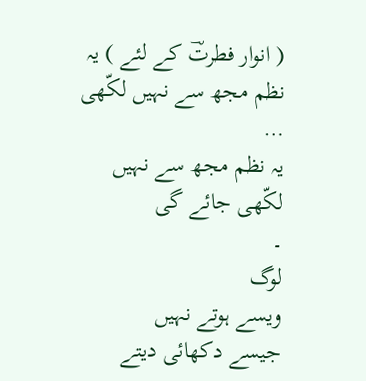( انوار فطرتؔ کے لئے ) یہ نظم مجھ سے نہیں لکّھی …
یہ نظم مجھ سے نہیں لکّھی جائے گی
۔
لوگ
ویسے ہوتے نہیں
جیسے دکھائی دیتے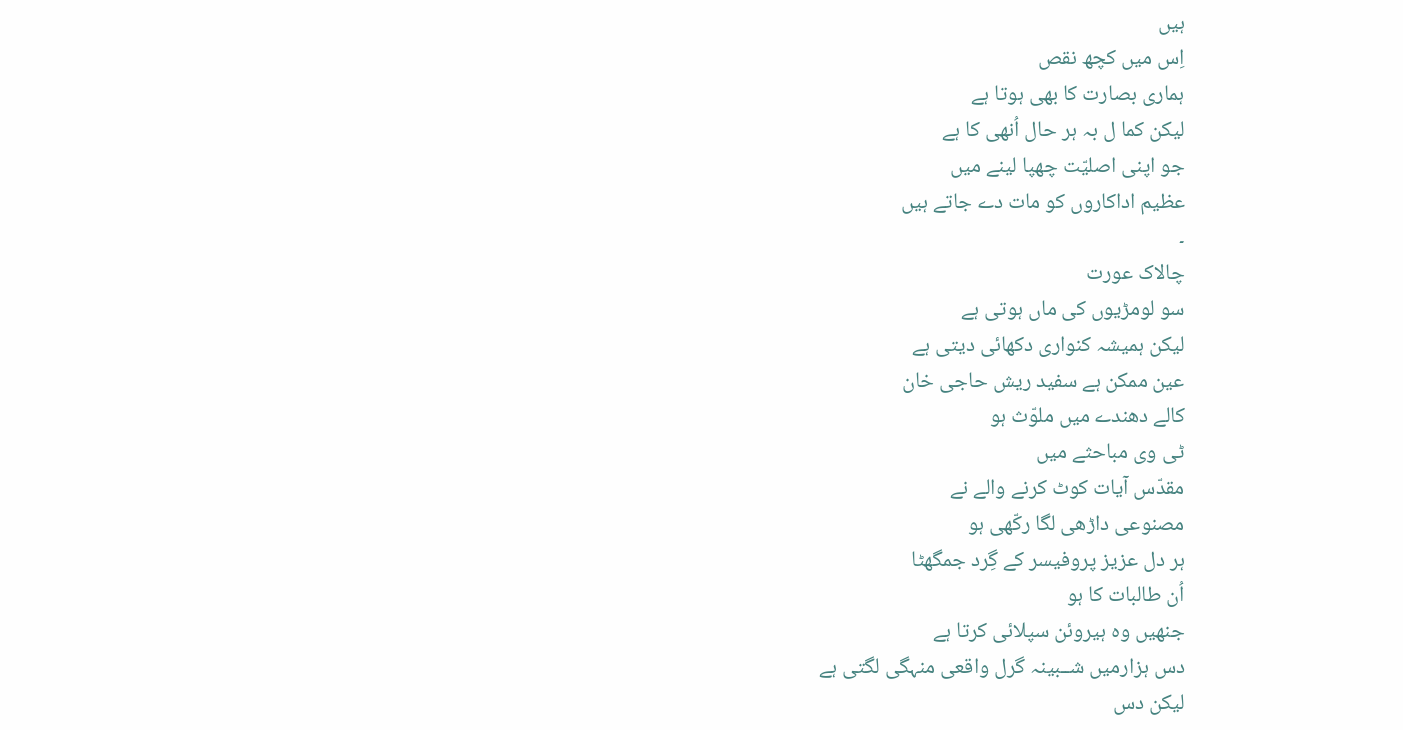ہیں
اِس میں کچھ نقص
ہماری بصارت کا بھی ہوتا ہے
لیکن کما ل بہ ہر حال اُنھی کا ہے
جو اپنی اصلیّت چھپا لینے میں
عظیم اداکاروں کو مات دے جاتے ہیں
۔
چالاک عورت
سو لومڑیوں کی ماں ہوتی ہے
لیکن ہمیشہ کنواری دکھائی دیتی ہے
عین ممکن ہے سفید ریش حاجی خان
کالے دھندے میں ملوّث ہو
ٹی وی مباحثے میں
مقدّس آیات کوٹ کرنے والے نے
مصنوعی داڑھی لگا رکّھی ہو
ہر دل عزیز پروفیسر کے گِرد جمگھٹا
اُن طالبات کا ہو
جنھیں وہ ہیروئن سپلائی کرتا ہے
دس ہزارمیں شــبینہ گرل واقعی منہگی لگتی ہے
لیکن دس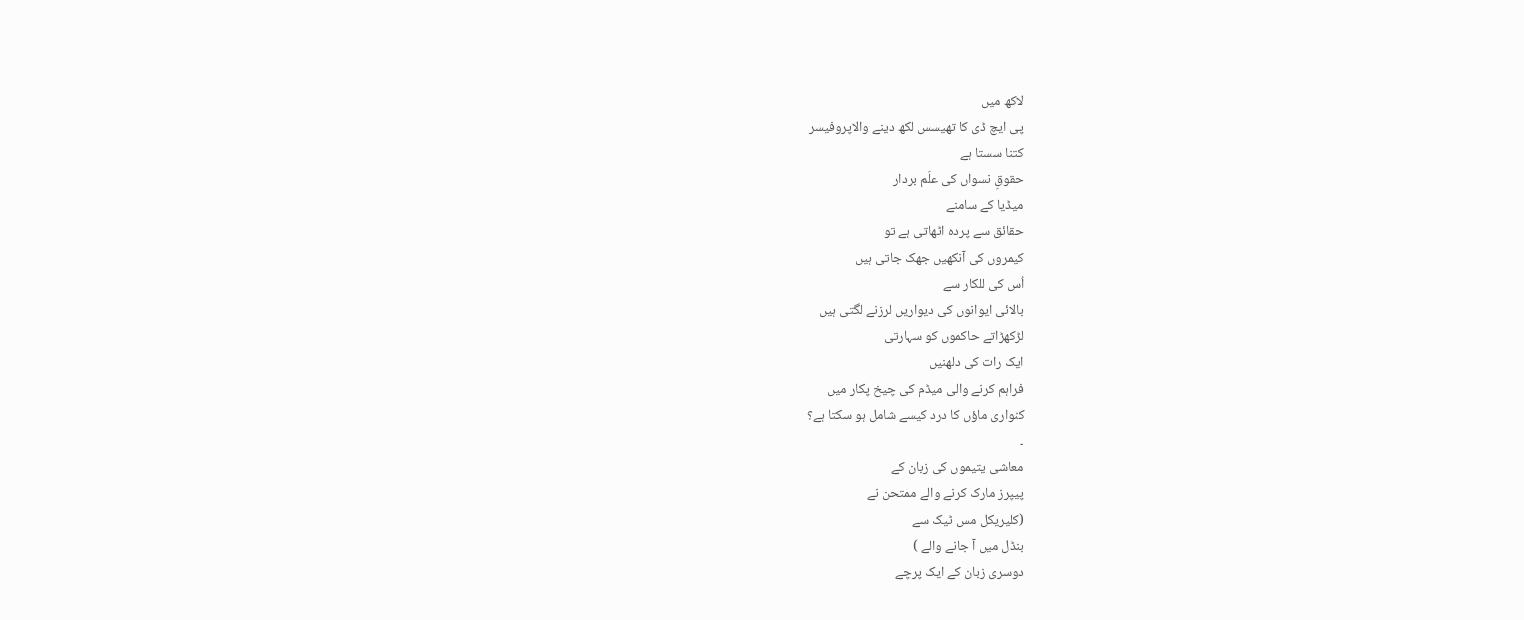لاکھ میں
پی ایچ ڈی کا تھیسس لکھ دینے والاپروفیسر
کتنا سستا ہے
حقوقِ نسواں کی علَم بردار
میڈیا کے سامنے
حقائق سے پردہ اٹھاتی ہے تو
کیمروں کی آنکھیں جھک جاتی ہیں
اُس کی للکار سے
بالائی ایوانوں کی دیواریں لرزنے لگتی ہیں
لڑکھڑاتے حاکموں کو سہارتی
ایک رات کی دلھنیں
فراہم کرنے والی میڈم کی چیخ پکار میں
کنواری ماؤں کا درد کیسے شامل ہو سکتا ہے؟
۔
معاشی یتیموں کی زبان کے
پیپرز مارک کرنے والے ممتحن نے
(کلیریکل مس ٹیک سے
بنڈل میں آ جانے والے )
دوسری زبان کے ایک پرچے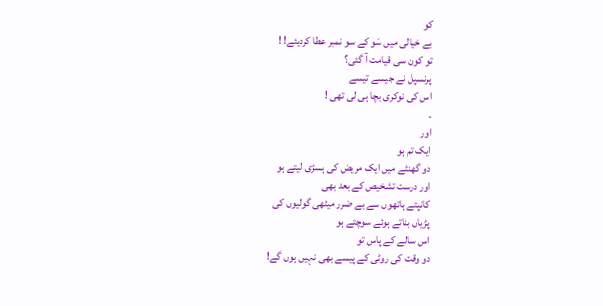کو
بے خیالی میں سَو کے سو نمبر عطا کردیئے! !
تو کون سی قیامت آ گئی؟
پرنسپل نے جیسے تیسے
اس کی نوکری بچا ہی لی تھی !
۔
اور
ایک تم ہو
دو گھنٹے میں ایک مریض کی ہسڑی لیتے ہو
اور درست تشخیص کے بعد بھی
کانپتے ہاتھوں سے بے ضرر میٹھی گولیوں کی
پڑیاں بناتے ہوئے سوچتے ہو
اس سالے کے پاس تو
دو وقت کی روٹی کے پیسے بھی نہیں ہوں گے!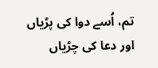تم، اُسے دوا کی پڑیاں
اور دعا کی چڑیاں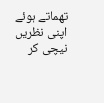تھماتے ہوئے
اپنی نظریں نیچی کر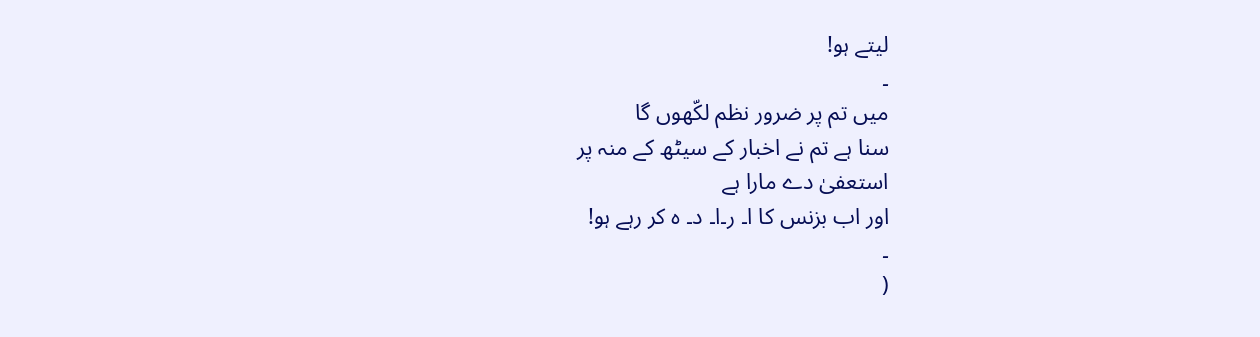لیتے ہو!
۔
میں تم پر ضرور نظم لکّھوں گا
سنا ہے تم نے اخبار کے سیٹھ کے منہ پر
استعفیٰ دے مارا ہے
اور اب بزنس کا ا۔ ر۔ا۔ د۔ ہ کر رہے ہو!
۔
(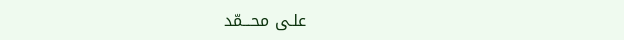علـی محـــمّد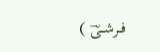فــرشــیؔ )